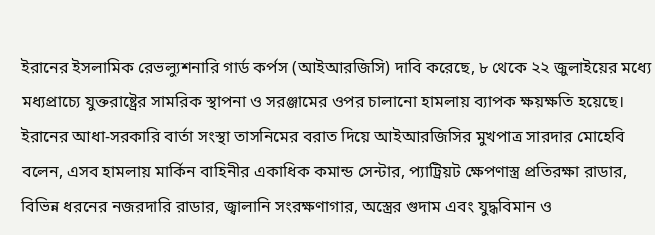ইরানের ইসলামিক রেভল্যুশনারি গার্ড কর্পস (আইআরজিসি) দাবি করেছে, ৮ থেকে ২২ জুলাইয়ের মধ্যে মধ্যপ্রাচ্যে যুক্তরাষ্ট্রের সামরিক স্থাপনা ও সরঞ্জামের ওপর চালানো হামলায় ব্যাপক ক্ষয়ক্ষতি হয়েছে।
ইরানের আধা-সরকারি বার্তা সংস্থা তাসনিমের বরাত দিয়ে আইআরজিসির মুখপাত্র সারদার মোহেবি বলেন, এসব হামলায় মার্কিন বাহিনীর একাধিক কমান্ড সেন্টার, প্যাট্রিয়ট ক্ষেপণাস্ত্র প্রতিরক্ষা রাডার, বিভিন্ন ধরনের নজরদারি রাডার, জ্বালানি সংরক্ষণাগার, অস্ত্রের গুদাম এবং যুদ্ধবিমান ও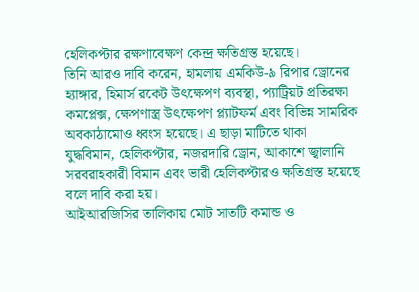হেলিকপ্টার রক্ষণাবেক্ষণ কেন্দ্র ক্ষতিগ্রস্ত হয়েছে।
তিনি আরও দাবি করেন, হামলায় এমকিউ-৯ রিপার ড্রোনের হ্যাঙ্গার, হিমার্স রকেট উৎক্ষেপণ ব্যবস্থা, প্যাট্রিয়ট প্রতিরক্ষা কমপ্লেক্স, ক্ষেপণাস্ত্র উৎক্ষেপণ প্ল্যাটফর্ম এবং বিভিন্ন সামরিক অবকাঠামোও ধ্বংস হয়েছে। এ ছাড়া মাটিতে থাকা যুদ্ধবিমান, হেলিকপ্টার, নজরদারি ড্রোন, আকাশে জ্বালানি সরবরাহকারী বিমান এবং ভারী হেলিকপ্টারও ক্ষতিগ্রস্ত হয়েছে বলে দাবি করা হয়।
আইআরজিসির তালিকায় মোট সাতটি কমান্ড ও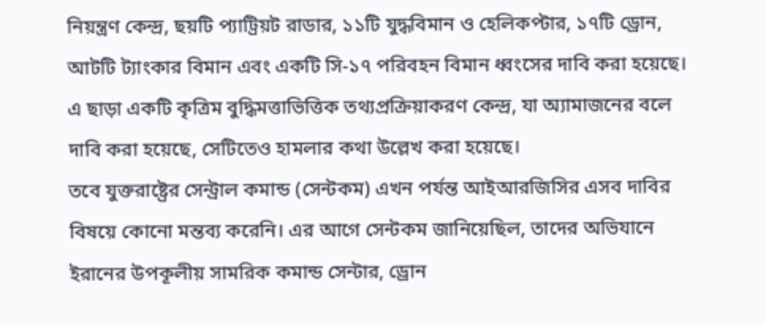নিয়ন্ত্রণ কেন্দ্র, ছয়টি প্যাট্রিয়ট রাডার, ১১টি যুদ্ধবিমান ও হেলিকপ্টার, ১৭টি ড্রোন, আটটি ট্যাংকার বিমান এবং একটি সি-১৭ পরিবহন বিমান ধ্বংসের দাবি করা হয়েছে। এ ছাড়া একটি কৃত্রিম বুদ্ধিমত্তাভিত্তিক তথ্যপ্রক্রিয়াকরণ কেন্দ্র, যা অ্যামাজনের বলে দাবি করা হয়েছে, সেটিতেও হামলার কথা উল্লেখ করা হয়েছে।
তবে যুক্তরাষ্ট্রের সেন্ট্রাল কমান্ড (সেন্টকম) এখন পর্যন্ত আইআরজিসির এসব দাবির বিষয়ে কোনো মন্তব্য করেনি। এর আগে সেন্টকম জানিয়েছিল, তাদের অভিযানে ইরানের উপকূলীয় সামরিক কমান্ড সেন্টার, ড্রোন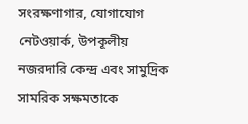সংরক্ষণাগার, যোগাযোগ নেটওয়ার্ক, উপকূলীয় নজরদারি কেন্দ্র এবং সামুদ্রিক সামরিক সক্ষমতাকে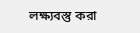লক্ষ্যবস্তু করা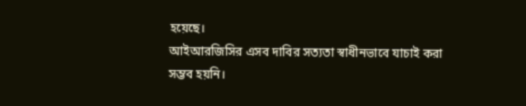হয়েছে।
আইআরজিসির এসব দাবির সত্যতা স্বাধীনভাবে যাচাই করা সম্ভব হয়নি।